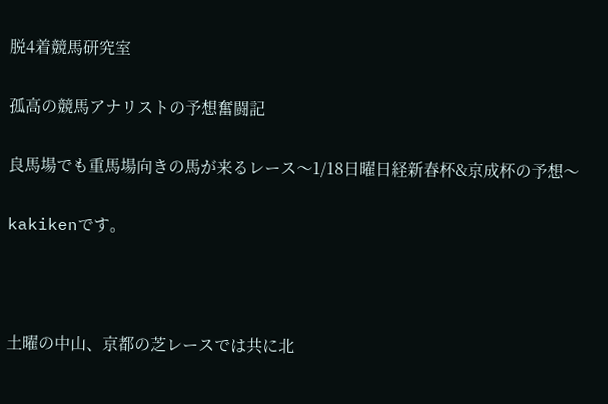脱4着競馬研究室

孤高の競馬アナリストの予想奮闘記

良馬場でも重馬場向きの馬が来るレース〜1/18日曜日経新春杯&京成杯の予想〜

kakikenです。



土曜の中山、京都の芝レースでは共に北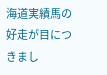海道実績馬の好走が目につきまし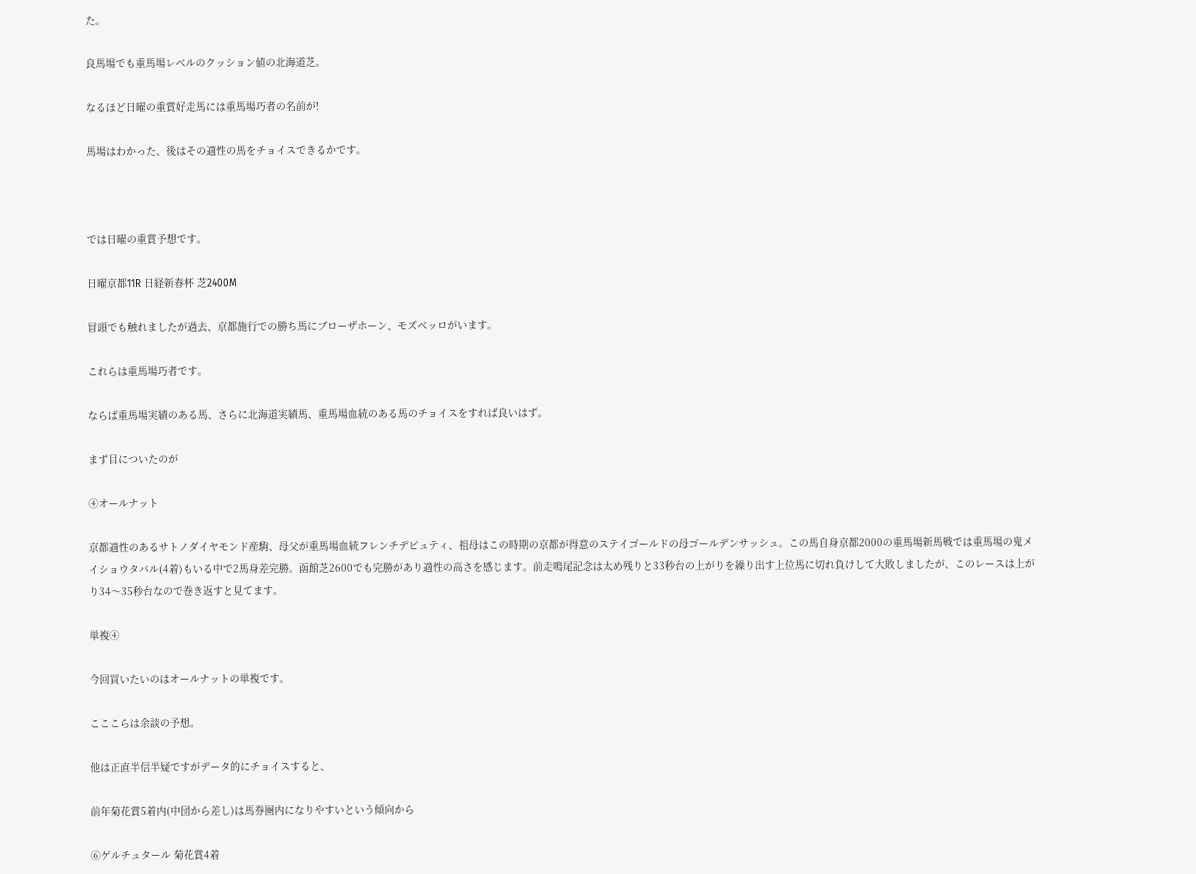た。

良馬場でも重馬場レベルのクッション値の北海道芝。

なるほど日曜の重賞好走馬には重馬場巧者の名前が!

馬場はわかった、後はその適性の馬をチョイスできるかです。



では日曜の重賞予想です。

日曜京都11R 日経新春杯 芝2400M

冒頭でも触れましたが過去、京都施行での勝ち馬にブローザホーン、モズベッロがいます。

これらは重馬場巧者です。

ならば重馬場実績のある馬、さらに北海道実績馬、重馬場血統のある馬のチョイスをすれば良いはず。

まず目についたのが

④オールナット

京都適性のあるサトノダイヤモンド産駒、母父が重馬場血統フレンチデピュティ、祖母はこの時期の京都が得意のステイゴールドの母ゴールデンサッシュ。この馬自身京都2000の重馬場新馬戦では重馬場の鬼メイショウタバル(4着)もいる中で2馬身差完勝。函館芝2600でも完勝があり適性の高さを感じます。前走鳴尾記念は太め残りと33秒台の上がりを繰り出す上位馬に切れ負けして大敗しましたが、このレースは上がり34〜35秒台なので巻き返すと見てます。

単複④

今回買いたいのはオールナットの単複です。

こここらは余談の予想。

他は正直半信半疑ですがデータ的にチョイスすると、

前年菊花賞5着内(中団から差し)は馬券圏内になりやすいという傾向から

⑥ゲルチュタール 菊花賞4着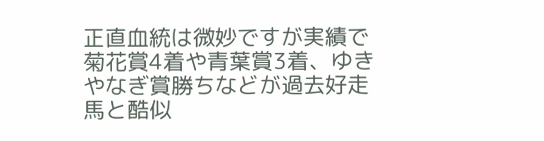正直血統は微妙ですが実績で菊花賞4着や青葉賞3着、ゆきやなぎ賞勝ちなどが過去好走馬と酷似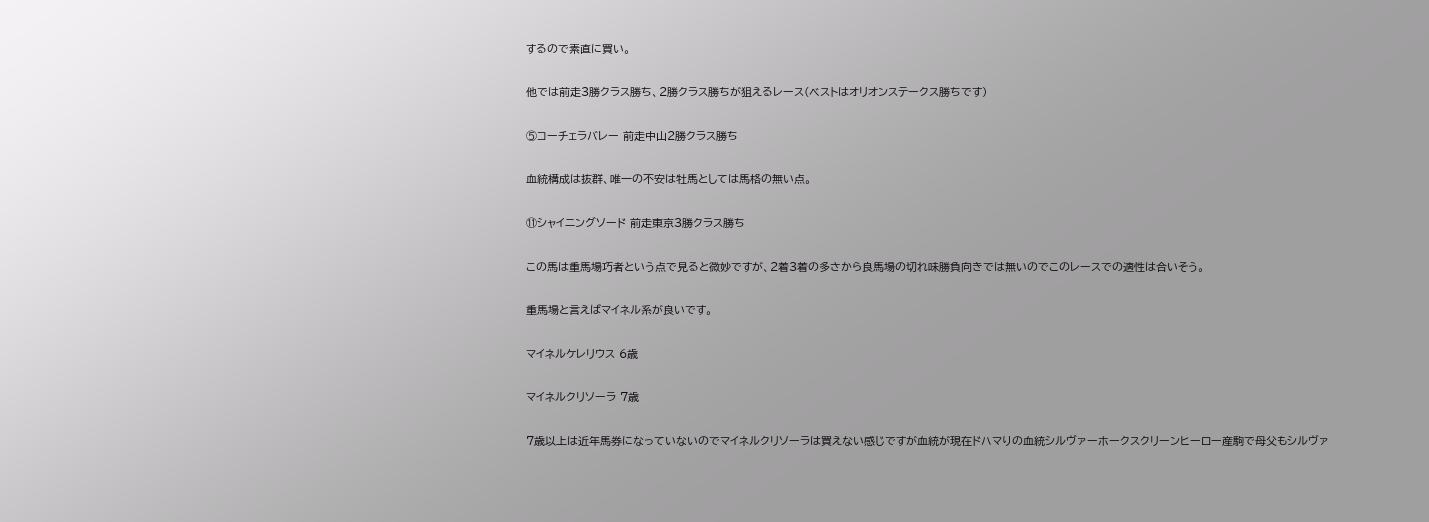するので素直に買い。

他では前走3勝クラス勝ち、2勝クラス勝ちが狙えるレース(ベストはオリオンステークス勝ちです)

⑤コーチェラバレー 前走中山2勝クラス勝ち

血統構成は抜群、唯一の不安は牡馬としては馬格の無い点。

⑪シャイニングソード 前走東京3勝クラス勝ち

この馬は重馬場巧者という点で見ると微妙ですが、2着3着の多さから良馬場の切れ味勝負向きでは無いのでこのレースでの適性は合いそう。

重馬場と言えばマイネル系が良いです。

マイネルケレリウス 6歳

マイネルクリソーラ 7歳

7歳以上は近年馬券になっていないのでマイネルクリソーラは買えない感じですが血統が現在ドハマりの血統シルヴァーホークスクリーンヒーロー産駒で母父もシルヴァ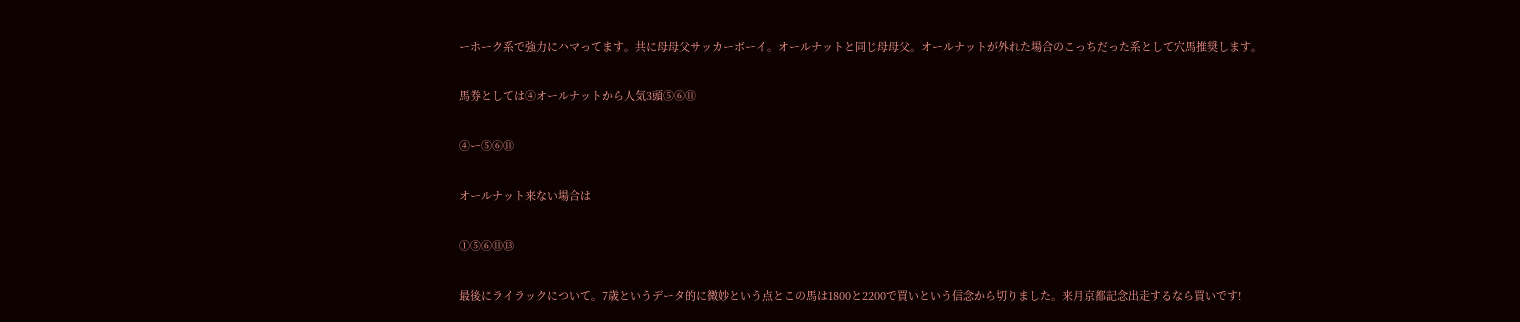ーホーク系で強力にハマってます。共に母母父サッカーボーイ。オールナットと同じ母母父。オールナットが外れた場合のこっちだった系として穴馬推奨します。

馬券としては④オールナットから人気3頭⑤⑥⑪

④ー⑤⑥⑪

オールナット来ない場合は

①⑤⑥⑪⑬

最後にライラックについて。7歳というデータ的に微妙という点とこの馬は1800と2200で買いという信念から切りました。来月京都記念出走するなら買いです!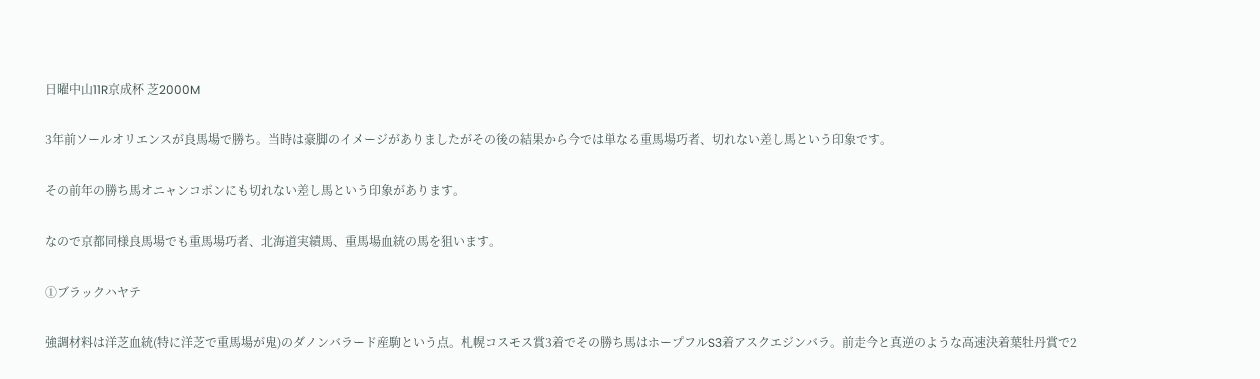日曜中山11R京成杯 芝2000M

3年前ソールオリエンスが良馬場で勝ち。当時は豪脚のイメージがありましたがその後の結果から今では単なる重馬場巧者、切れない差し馬という印象です。

その前年の勝ち馬オニャンコポンにも切れない差し馬という印象があります。

なので京都同様良馬場でも重馬場巧者、北海道実績馬、重馬場血統の馬を狙います。

①ブラックハヤテ

強調材料は洋芝血統(特に洋芝で重馬場が鬼)のダノンバラード産駒という点。札幌コスモス賞3着でその勝ち馬はホープフルS3着アスクエジンバラ。前走今と真逆のような高速決着葉牡丹賞で2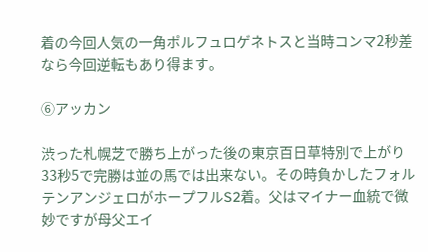着の今回人気の一角ポルフュロゲネトスと当時コンマ2秒差なら今回逆転もあり得ます。

⑥アッカン

渋った札幌芝で勝ち上がった後の東京百日草特別で上がり33秒5で完勝は並の馬では出来ない。その時負かしたフォルテンアンジェロがホープフルS2着。父はマイナー血統で微妙ですが母父エイ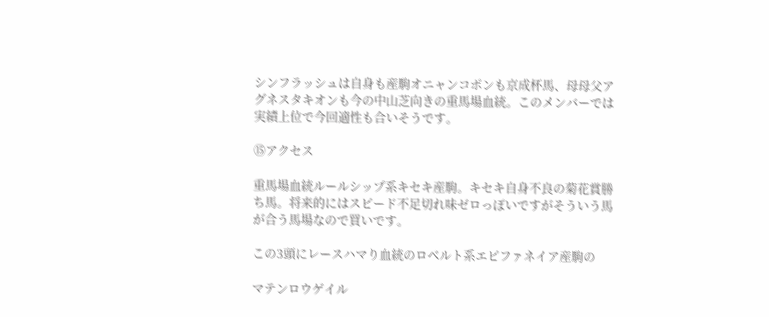シンフラッシュは自身も産駒オニャンコポンも京成杯馬、母母父アグネスタキオンも今の中山芝向きの重馬場血統。このメンバーでは実績上位で今回適性も合いそうです。

⑮アクセス

重馬場血統ルールシップ系キセキ産駒。キセキ自身不良の菊花賞勝ち馬。将来的にはスピード不足切れ味ゼロっぽいですがそういう馬が合う馬場なので買いです。

この3頭にレースハマり血統のロベルト系エピファネイア産駒の

マテンロウゲイル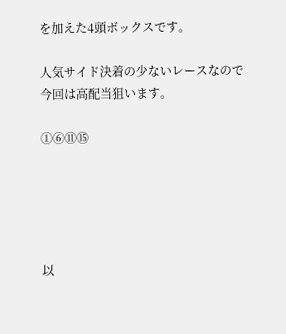を加えた4頭ボックスです。

人気サイド決着の少ないレースなので今回は高配当狙います。

①⑥⑪⑮





以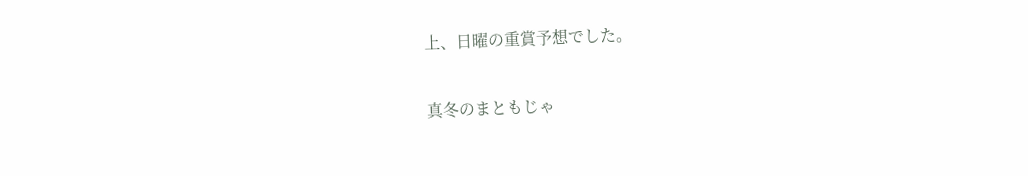上、日曜の重賞予想でした。

真冬のまともじゃ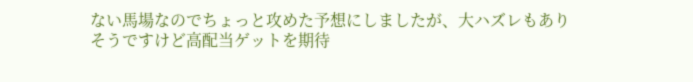ない馬場なのでちょっと攻めた予想にしましたが、大ハズレもありそうですけど高配当ゲットを期待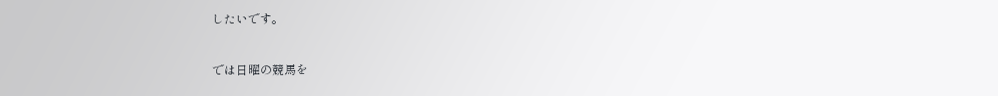したいです。

では日曜の競馬を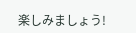楽しみましょう!